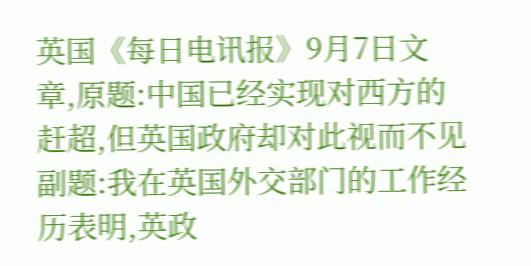英国《每日电讯报》9月7日文章,原题:中国已经实现对西方的赶超,但英国政府却对此视而不见 副题:我在英国外交部门的工作经历表明,英政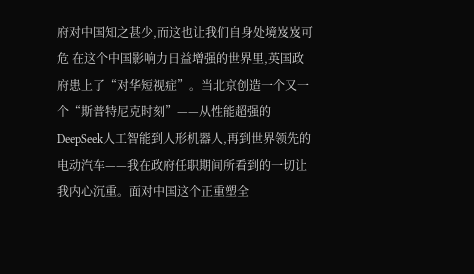府对中国知之甚少,而这也让我们自身处境岌岌可危 在这个中国影响力日益增强的世界里,英国政府患上了“对华短视症”。当北京创造一个又一个“斯普特尼克时刻”——从性能超强的DeepSeek人工智能到人形机器人,再到世界领先的电动汽车——我在政府任职期间所看到的一切让我内心沉重。面对中国这个正重塑全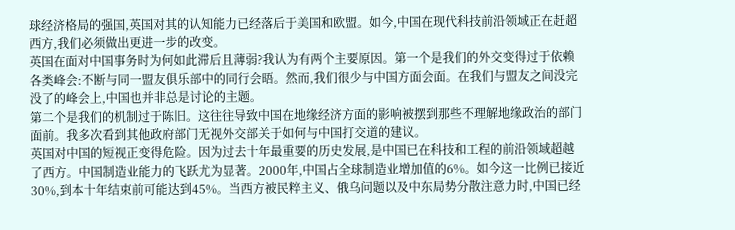球经济格局的强国,英国对其的认知能力已经落后于美国和欧盟。如今,中国在现代科技前沿领域正在赶超西方,我们必须做出更进一步的改变。
英国在面对中国事务时为何如此滞后且薄弱?我认为有两个主要原因。第一个是我们的外交变得过于依赖各类峰会:不断与同一盟友俱乐部中的同行会晤。然而,我们很少与中国方面会面。在我们与盟友之间没完没了的峰会上,中国也并非总是讨论的主题。
第二个是我们的机制过于陈旧。这往往导致中国在地缘经济方面的影响被摆到那些不理解地缘政治的部门面前。我多次看到其他政府部门无视外交部关于如何与中国打交道的建议。
英国对中国的短视正变得危险。因为过去十年最重要的历史发展,是中国已在科技和工程的前沿领域超越了西方。中国制造业能力的飞跃尤为显著。2000年,中国占全球制造业增加值的6%。如今这一比例已接近30%,到本十年结束前可能达到45%。当西方被民粹主义、俄乌问题以及中东局势分散注意力时,中国已经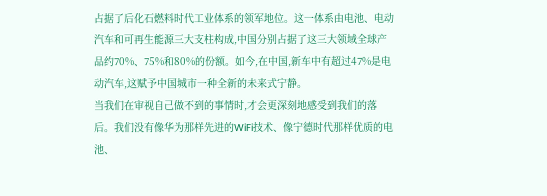占据了后化石燃料时代工业体系的领军地位。这一体系由电池、电动汽车和可再生能源三大支柱构成,中国分别占据了这三大领域全球产品约70%、75%和80%的份额。如今,在中国,新车中有超过47%是电动汽车,这赋予中国城市一种全新的未来式宁静。
当我们在审视自己做不到的事情时,才会更深刻地感受到我们的落后。我们没有像华为那样先进的WiFi技术、像宁德时代那样优质的电池、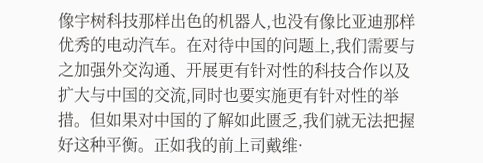像宇树科技那样出色的机器人,也没有像比亚迪那样优秀的电动汽车。在对待中国的问题上,我们需要与之加强外交沟通、开展更有针对性的科技合作以及扩大与中国的交流,同时也要实施更有针对性的举措。但如果对中国的了解如此匮乏,我们就无法把握好这种平衡。正如我的前上司戴维·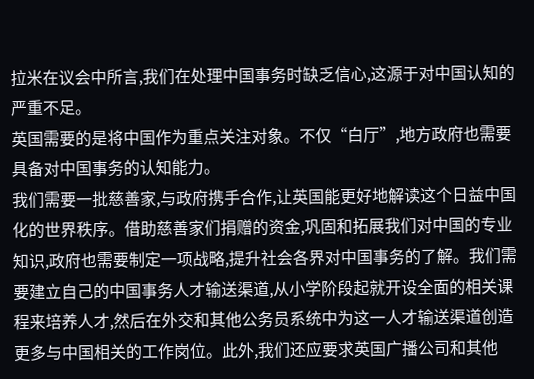拉米在议会中所言,我们在处理中国事务时缺乏信心,这源于对中国认知的严重不足。
英国需要的是将中国作为重点关注对象。不仅“白厅”,地方政府也需要具备对中国事务的认知能力。
我们需要一批慈善家,与政府携手合作,让英国能更好地解读这个日益中国化的世界秩序。借助慈善家们捐赠的资金,巩固和拓展我们对中国的专业知识,政府也需要制定一项战略,提升社会各界对中国事务的了解。我们需要建立自己的中国事务人才输送渠道,从小学阶段起就开设全面的相关课程来培养人才,然后在外交和其他公务员系统中为这一人才输送渠道创造更多与中国相关的工作岗位。此外,我们还应要求英国广播公司和其他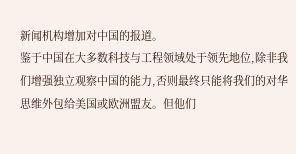新闻机构增加对中国的报道。
鉴于中国在大多数科技与工程领域处于领先地位,除非我们增强独立观察中国的能力,否则最终只能将我们的对华思维外包给美国或欧洲盟友。但他们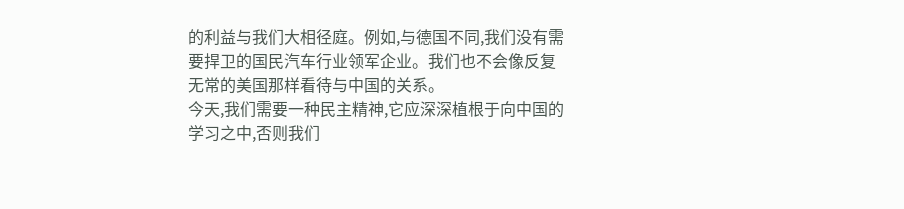的利益与我们大相径庭。例如,与德国不同,我们没有需要捍卫的国民汽车行业领军企业。我们也不会像反复无常的美国那样看待与中国的关系。
今天,我们需要一种民主精神,它应深深植根于向中国的学习之中,否则我们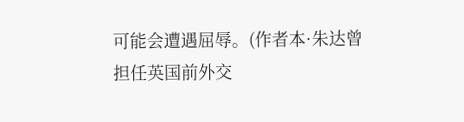可能会遭遇屈辱。(作者本·朱达曾担任英国前外交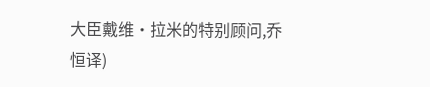大臣戴维·拉米的特别顾问,乔恒译)